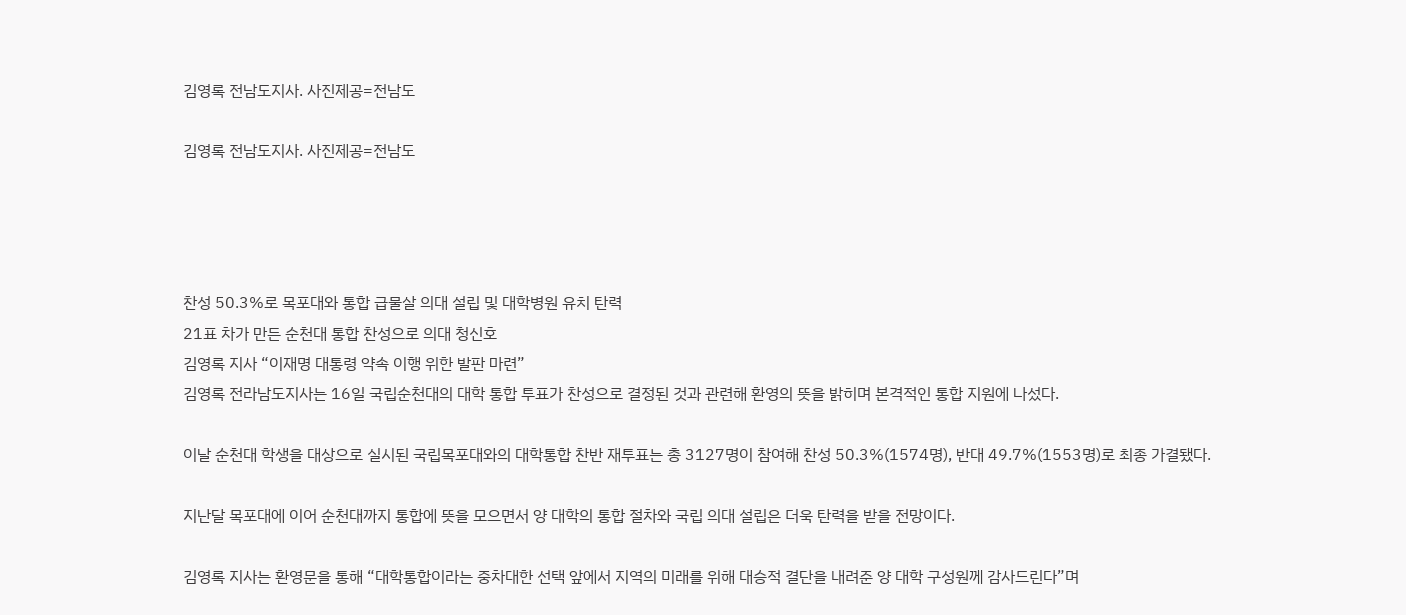김영록 전남도지사. 사진제공=전남도

김영록 전남도지사. 사진제공=전남도




찬성 50.3%로 목포대와 통합 급물살 의대 설립 및 대학병원 유치 탄력
21표 차가 만든 순천대 통합 찬성으로 의대 청신호
김영록 지사 “이재명 대통령 약속 이행 위한 발판 마련”
김영록 전라남도지사는 16일 국립순천대의 대학 통합 투표가 찬성으로 결정된 것과 관련해 환영의 뜻을 밝히며 본격적인 통합 지원에 나섰다.

이날 순천대 학생을 대상으로 실시된 국립목포대와의 대학통합 찬반 재투표는 총 3127명이 참여해 찬성 50.3%(1574명), 반대 49.7%(1553명)로 최종 가결됐다.

지난달 목포대에 이어 순천대까지 통합에 뜻을 모으면서 양 대학의 통합 절차와 국립 의대 설립은 더욱 탄력을 받을 전망이다.

김영록 지사는 환영문을 통해 “대학통합이라는 중차대한 선택 앞에서 지역의 미래를 위해 대승적 결단을 내려준 양 대학 구성원께 감사드린다”며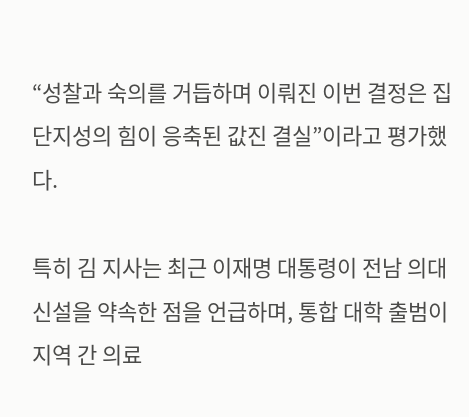“성찰과 숙의를 거듭하며 이뤄진 이번 결정은 집단지성의 힘이 응축된 값진 결실”이라고 평가했다.

특히 김 지사는 최근 이재명 대통령이 전남 의대 신설을 약속한 점을 언급하며, 통합 대학 출범이 지역 간 의료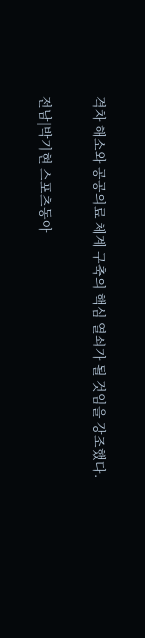격차 해소와 공공의료 체계 구축의 핵심 열쇠가 될 것임을 강조했다.

전남|박기현 스포츠동아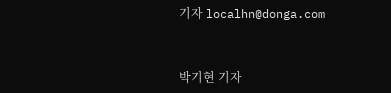기자 localhn@donga.com



박기현 기자